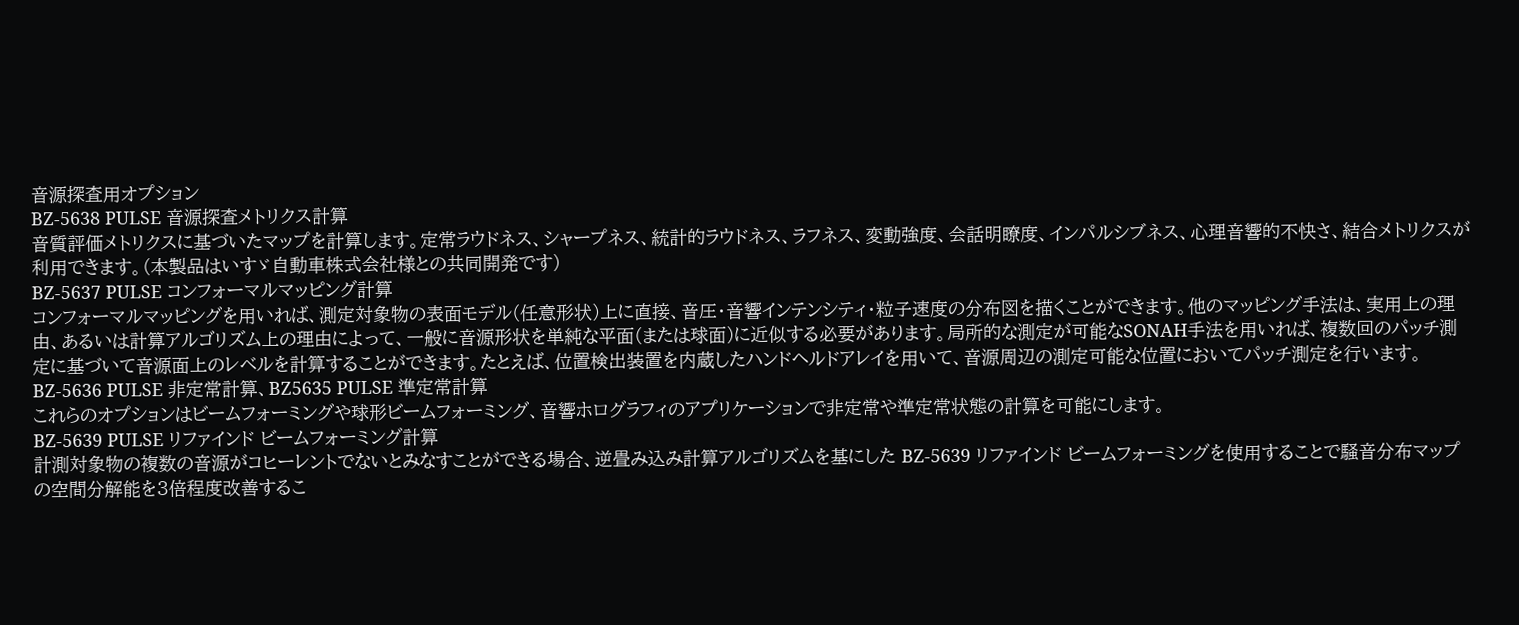音源探査用オプション
BZ-5638 PULSE 音源探査メトリクス計算
音質評価メトリクスに基づいたマップを計算します。定常ラウドネス、シャープネス、統計的ラウドネス、ラフネス、変動強度、会話明瞭度、インパルシブネス、心理音響的不快さ、結合メトリクスが利用できます。(本製品はいすゞ自動車株式会社様との共同開発です)
BZ-5637 PULSE コンフォーマルマッピング計算
コンフォーマルマッピングを用いれば、測定対象物の表面モデル(任意形状)上に直接、音圧・音響インテンシティ・粒子速度の分布図を描くことができます。他のマッピング手法は、実用上の理由、あるいは計算アルゴリズム上の理由によって、一般に音源形状を単純な平面(または球面)に近似する必要があります。局所的な測定が可能なSONAH手法を用いれば、複数回のパッチ測定に基づいて音源面上のレベルを計算することができます。たとえば、位置検出装置を内蔵したハンドヘルドアレイを用いて、音源周辺の測定可能な位置においてパッチ測定を行います。
BZ-5636 PULSE 非定常計算、BZ5635 PULSE 準定常計算
これらのオプションはビームフォーミングや球形ビームフォーミング、音響ホログラフィのアプリケーションで非定常や準定常状態の計算を可能にします。
BZ-5639 PULSE リファインド ビームフォーミング計算
計測対象物の複数の音源がコヒーレントでないとみなすことができる場合、逆畳み込み計算アルゴリズムを基にした BZ-5639 リファインド ビームフォーミングを使用することで騒音分布マップの空間分解能を3倍程度改善するこ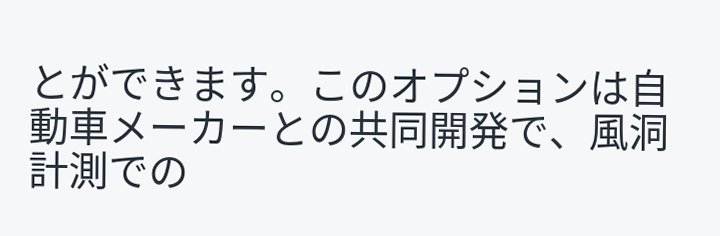とができます。このオプションは自動車メーカーとの共同開発で、風洞計測での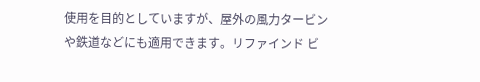使用を目的としていますが、屋外の風力タービンや鉄道などにも適用できます。リファインド ビ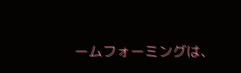ームフォーミングは、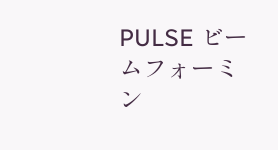PULSE ビームフォーミン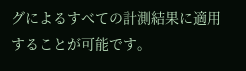グによるすべての計測結果に適用することが可能です。